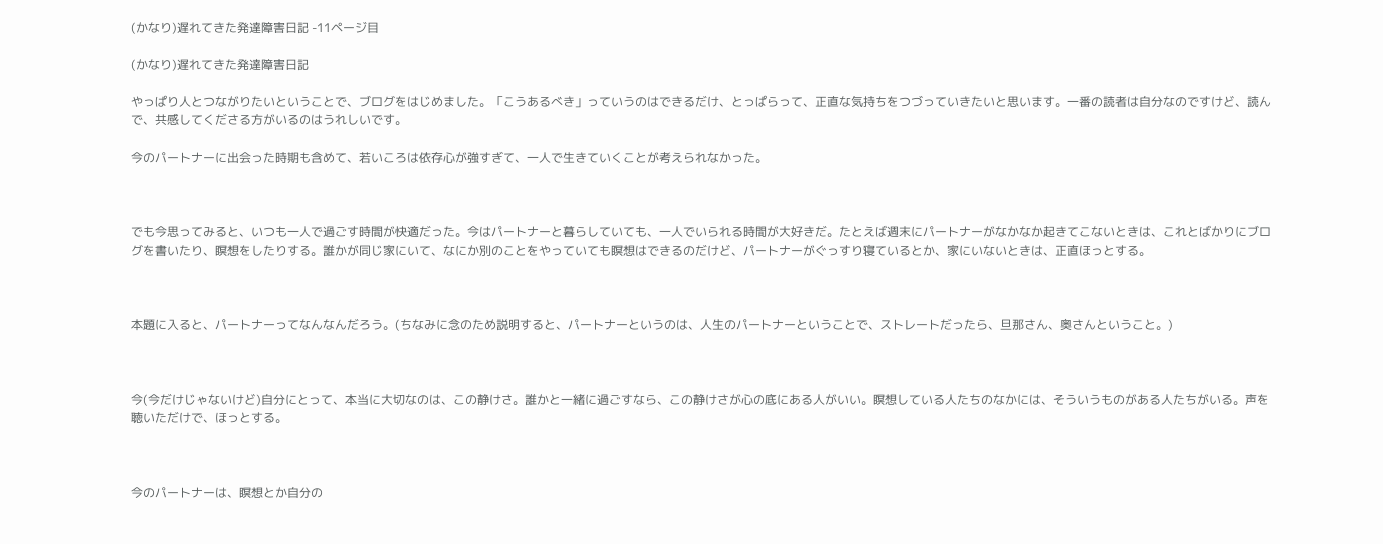(かなり)遅れてきた発達障害日記 -11ページ目

(かなり)遅れてきた発達障害日記

やっぱり人とつながりたいということで、ブログをはじめました。「こうあるべき」っていうのはできるだけ、とっぱらって、正直な気持ちをつづっていきたいと思います。一番の読者は自分なのですけど、読んで、共感してくださる方がいるのはうれしいです。

今のパートナーに出会った時期も含めて、若いころは依存心が強すぎて、一人で生きていくことが考えられなかった。



でも今思ってみると、いつも一人で過ごす時間が快適だった。今はパートナーと暮らしていても、一人でいられる時間が大好きだ。たとえば週末にパートナーがなかなか起きてこないときは、これとばかりにブログを書いたり、瞑想をしたりする。誰かが同じ家にいて、なにか別のことをやっていても瞑想はできるのだけど、パートナーがぐっすり寝ているとか、家にいないときは、正直ほっとする。



本題に入ると、パートナーってなんなんだろう。(ちなみに念のため説明すると、パートナーというのは、人生のパートナーということで、ストレートだったら、旦那さん、奥さんということ。)



今(今だけじゃないけど)自分にとって、本当に大切なのは、この静けさ。誰かと一緒に過ごすなら、この静けさが心の底にある人がいい。瞑想している人たちのなかには、そういうものがある人たちがいる。声を聴いただけで、ほっとする。



今のパートナーは、瞑想とか自分の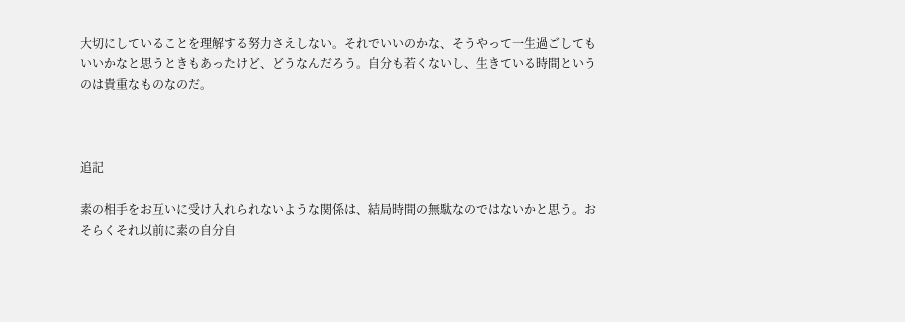大切にしていることを理解する努力さえしない。それでいいのかな、そうやって一生過ごしてもいいかなと思うときもあったけど、どうなんだろう。自分も若くないし、生きている時間というのは貴重なものなのだ。



追記

素の相手をお互いに受け入れられないような関係は、結局時間の無駄なのではないかと思う。おそらくそれ以前に素の自分自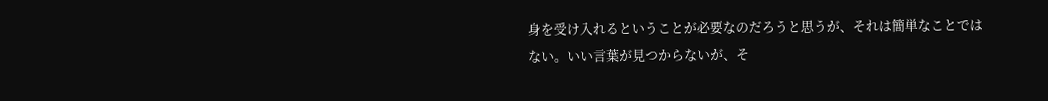身を受け入れるということが必要なのだろうと思うが、それは簡単なことではない。いい言葉が見つからないが、そ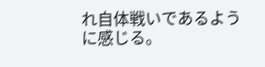れ自体戦いであるように感じる。